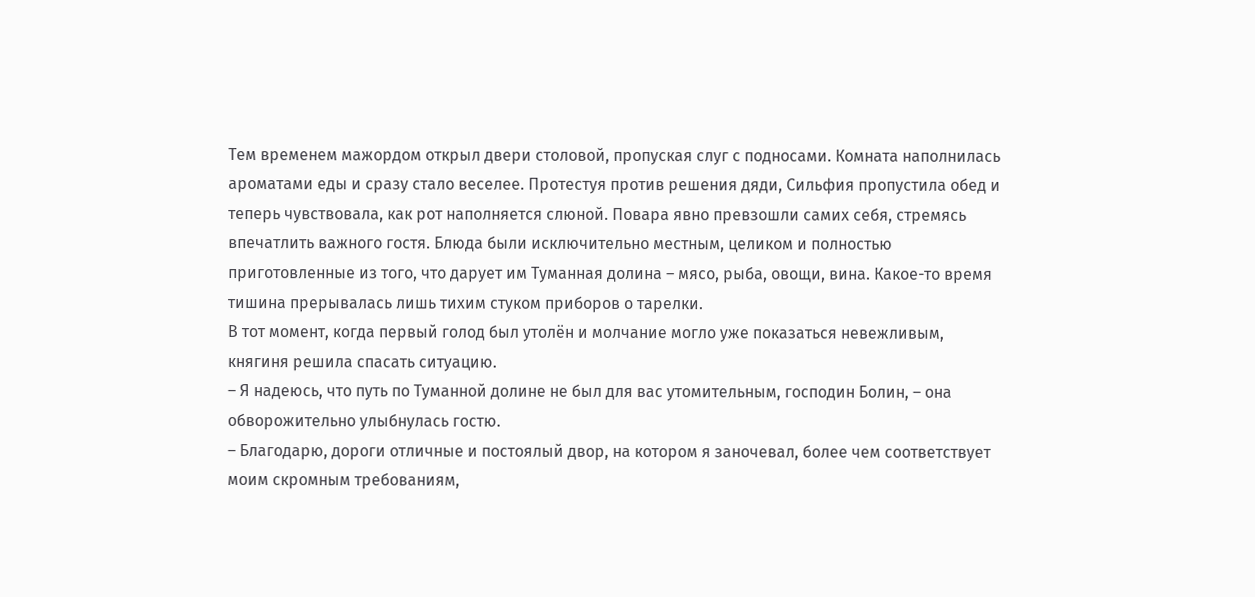Тем временем мажордом открыл двери столовой, пропуская слуг с подносами. Комната наполнилась ароматами еды и сразу стало веселее. Протестуя против решения дяди, Сильфия пропустила обед и теперь чувствовала, как рот наполняется слюной. Повара явно превзошли самих себя, стремясь впечатлить важного гостя. Блюда были исключительно местным, целиком и полностью приготовленные из того, что дарует им Туманная долина – мясо, рыба, овощи, вина. Какое-то время тишина прерывалась лишь тихим стуком приборов о тарелки.
В тот момент, когда первый голод был утолён и молчание могло уже показаться невежливым, княгиня решила спасать ситуацию.
– Я надеюсь, что путь по Туманной долине не был для вас утомительным, господин Болин, – она обворожительно улыбнулась гостю.
– Благодарю, дороги отличные и постоялый двор, на котором я заночевал, более чем соответствует моим скромным требованиям,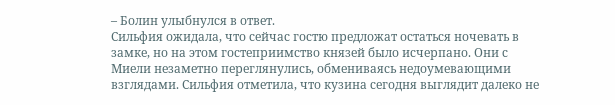– Болин улыбнулся в ответ.
Сильфия ожидала, что сейчас гостю предложат остаться ночевать в замке, но на этом гостеприимство князей было исчерпано. Они с Миели незаметно переглянулись, обмениваясь недоумевающими взглядами. Сильфия отметила, что кузина сегодня выглядит далеко не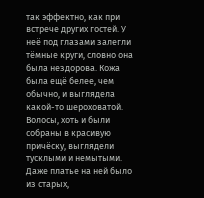так эффектно, как при встрече других гостей. У неё под глазами залегли тёмные круги, словно она была нездорова. Кожа была ещё белее, чем обычно, и выглядела какой-то шероховатой. Волосы, хоть и были собраны в красивую причёску, выглядели тусклыми и немытыми. Даже платье на ней было из старых,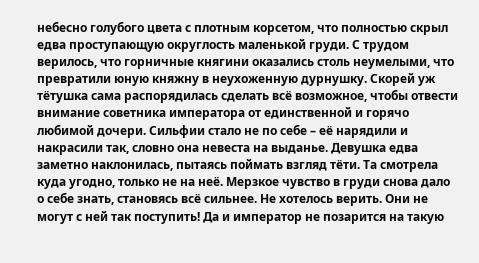небесно голубого цвета с плотным корсетом, что полностью скрыл едва проступающую округлость маленькой груди. С трудом верилось, что горничные княгини оказались столь неумелыми, что превратили юную княжну в неухоженную дурнушку. Скорей уж тётушка сама распорядилась сделать всё возможное, чтобы отвести внимание советника императора от единственной и горячо любимой дочери. Сильфии стало не по себе – её нарядили и накрасили так, словно она невеста на выданье. Девушка едва заметно наклонилась, пытаясь поймать взгляд тёти. Та смотрела куда угодно, только не на неё. Мерзкое чувство в груди снова дало о себе знать, становясь всё сильнее. Не хотелось верить. Они не могут с ней так поступить! Да и император не позарится на такую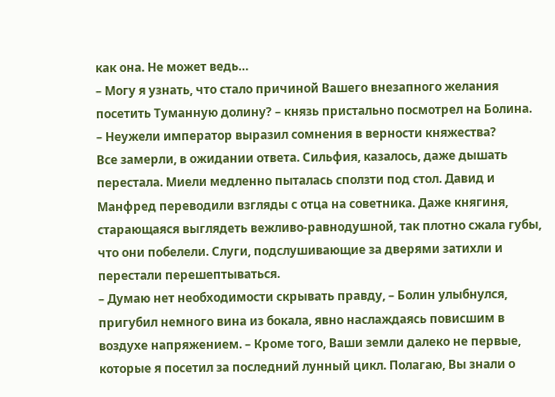как она. Не может ведь…
– Могу я узнать, что стало причиной Вашего внезапного желания посетить Туманную долину? – князь пристально посмотрел на Болина. – Неужели император выразил сомнения в верности княжества?
Все замерли, в ожидании ответа. Сильфия, казалось, даже дышать перестала. Миели медленно пыталась сползти под стол. Давид и Манфред переводили взгляды с отца на советника. Даже княгиня, старающаяся выглядеть вежливо-равнодушной, так плотно сжала губы, что они побелели. Слуги, подслушивающие за дверями затихли и перестали перешептываться.
– Думаю нет необходимости скрывать правду, – Болин улыбнулся, пригубил немного вина из бокала, явно наслаждаясь повисшим в воздухе напряжением. – Кроме того, Ваши земли далеко не первые, которые я посетил за последний лунный цикл. Полагаю, Вы знали о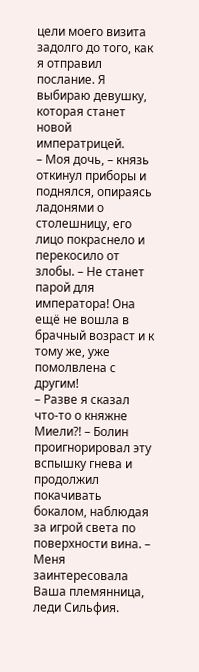цели моего визита задолго до того, как я отправил послание. Я выбираю девушку, которая станет новой императрицей.
– Моя дочь, – князь откинул приборы и поднялся, опираясь ладонями о столешницу, его лицо покраснело и перекосило от злобы. – Не станет парой для императора! Она ещё не вошла в брачный возраст и к тому же, уже помолвлена с другим!
– Разве я сказал что-то о княжне Миели?! – Болин проигнорировал эту вспышку гнева и продолжил покачивать бокалом, наблюдая за игрой света по поверхности вина. – Меня заинтересовала Ваша племянница, леди Сильфия.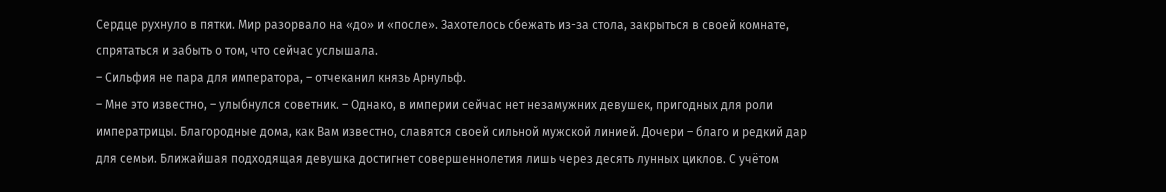Сердце рухнуло в пятки. Мир разорвало на «до» и «после». Захотелось сбежать из-за стола, закрыться в своей комнате, спрятаться и забыть о том, что сейчас услышала.
– Сильфия не пара для императора, – отчеканил князь Арнульф.
– Мне это известно, – улыбнулся советник. – Однако, в империи сейчас нет незамужних девушек, пригодных для роли императрицы. Благородные дома, как Вам известно, славятся своей сильной мужской линией. Дочери – благо и редкий дар для семьи. Ближайшая подходящая девушка достигнет совершеннолетия лишь через десять лунных циклов. С учётом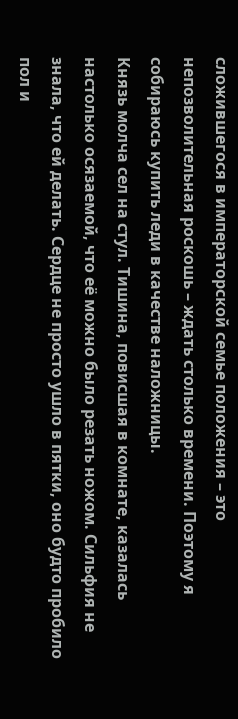сложившегося в императорской семье положения – это непозволительная роскошь – ждать столько времени. Поэтому я собираюсь купить леди в качестве наложницы.
Князь молча сел на стул. Тишина, повисшая в комнате, казалась настолько осязаемой, что её можно было резать ножом. Сильфия не знала, что ей делать. Сердце не просто ушло в пятки, оно будто пробило пол и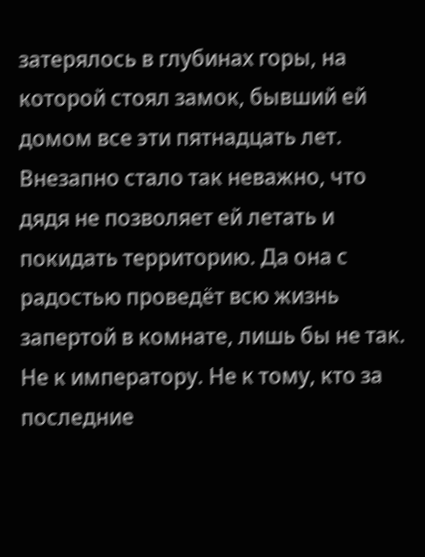затерялось в глубинах горы, на которой стоял замок, бывший ей домом все эти пятнадцать лет. Внезапно стало так неважно, что дядя не позволяет ей летать и покидать территорию. Да она с радостью проведёт всю жизнь запертой в комнате, лишь бы не так. Не к императору. Не к тому, кто за последние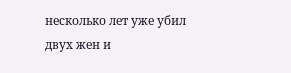несколько лет уже убил двух жен и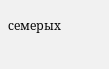семерых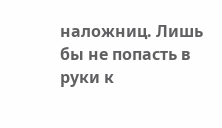наложниц. Лишь бы не попасть в руки к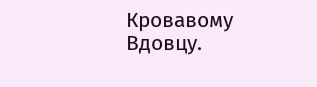Кровавому Вдовцу.